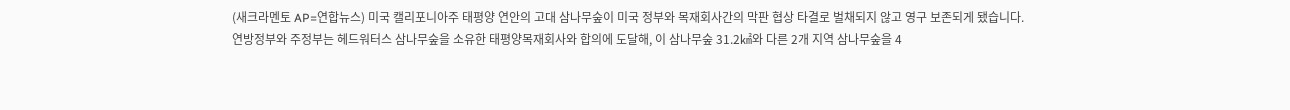(새크라멘토 AP=연합뉴스) 미국 캘리포니아주 태평양 연안의 고대 삼나무숲이 미국 정부와 목재회사간의 막판 협상 타결로 벌채되지 않고 영구 보존되게 됐습니다.
연방정부와 주정부는 헤드워터스 삼나무숲을 소유한 태평양목재회사와 합의에 도달해, 이 삼나무숲 31.2㎢와 다른 2개 지역 삼나무숲을 4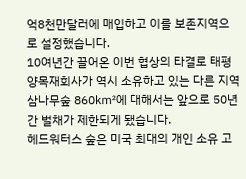억8천만달러에 매입하고 이를 보존지역으로 설정했습니다.
10여년간 끌어온 이번 협상의 타결로 태평양목재회사가 역시 소유하고 있는 다른 지역 삼나무숲 860㎢에 대해서는 앞으로 50년간 벌채가 제한되게 됐습니다.
헤드워터스 숲은 미국 최대의 개인 소유 고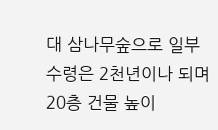대 삼나무숲으로 일부 수령은 2천년이나 되며 20층 건물 높이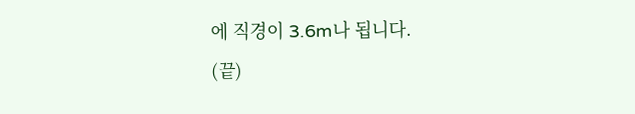에 직경이 3.6m나 됩니다.
(끝)